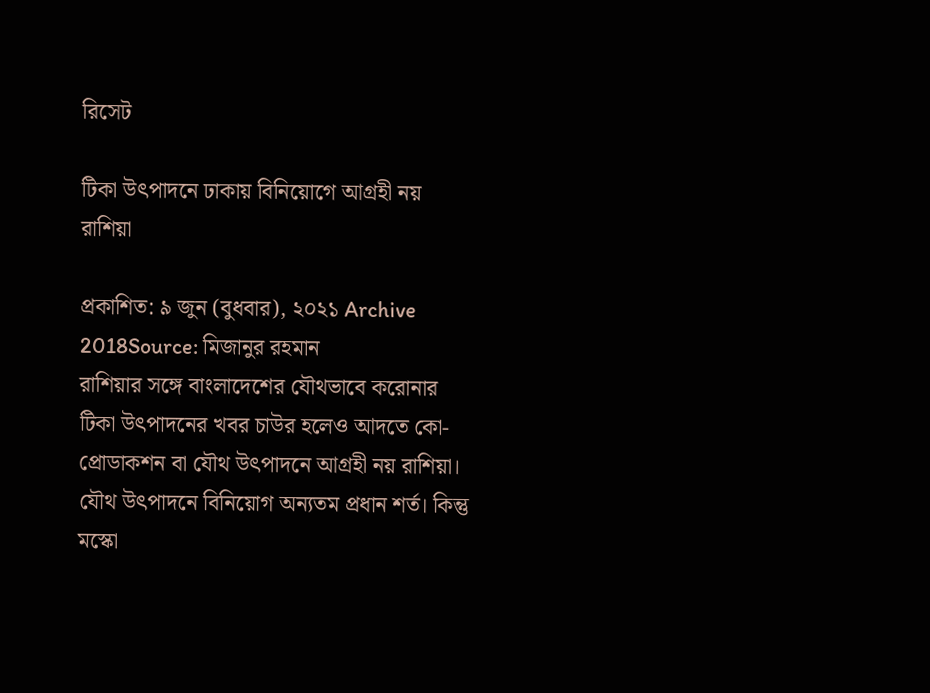রিসেট

টিকা উৎপাদনে ঢাকায় বিনিয়োগে আগ্রহী নয় রাশিয়া

প্রকাশিত: ৯ জুন (বুধবার), ২০২১ Archive 2018Source: মিজানুর রহমান
রাশিয়ার সঙ্গে বাংলাদেশের যৌথভাবে করোনার টিকা উৎপাদনের খবর চাউর হলেও আদতে কো-প্রোডাকশন বা যৌথ উৎপাদনে আগ্রহী নয় রাশিয়া। যৌথ উৎপাদনে বিনিয়োগ অন্যতম প্রধান শর্ত। কিন্তু মস্কো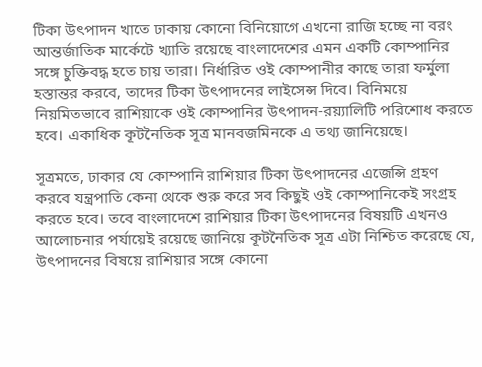টিকা উৎপাদন খাতে ঢাকায় কোনো বিনিয়োগে এখনো রাজি হচ্ছে না বরং আন্তর্জাতিক মার্কেটে খ্যাতি রয়েছে বাংলাদেশের এমন একটি কোম্পানির সঙ্গে চুক্তিবদ্ধ হতে চায় তারা। নির্ধারিত ওই কোম্পানীর কাছে তারা ফর্মুলা হস্তান্তর করবে, তাদের টিকা উৎপাদনের লাইসেন্স দিবে। বিনিময়ে নিয়মিতভাবে রাশিয়াকে ওই কোম্পানির উৎপাদন-রয়্যালিটি পরিশোধ করতে হবে। একাধিক কূটনৈতিক সূত্র মানবজমিনকে এ তথ্য জানিয়েছে।

সূত্রমতে, ঢাকার যে কোম্পানি রাশিয়ার টিকা উৎপাদনের এজেন্সি গ্রহণ করবে যন্ত্রপাতি কেনা থেকে শুরু করে সব কিছুই ওই কোম্পানিকেই সংগ্রহ করতে হবে। তবে বাংলাদেশে রাশিয়ার টিকা উৎপাদনের বিষয়টি এখনও আলোচনার পর্যায়েই রয়েছে জানিয়ে কূটনৈতিক সূত্র এটা নিশ্চিত করেছে যে, উৎপাদনের বিষয়ে রাশিয়ার সঙ্গে কোনো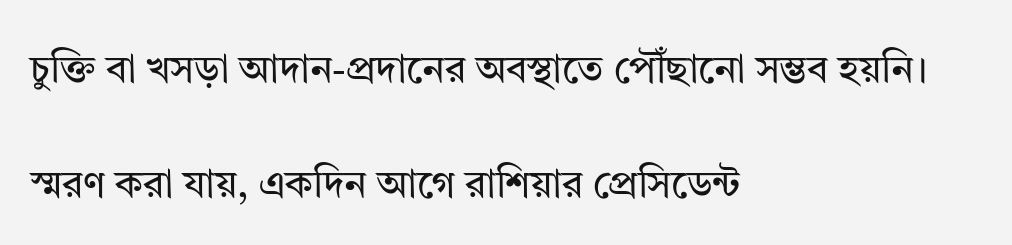চুক্তি বা খসড়া আদান-প্রদানের অবস্থাতে পৌঁছানো সম্ভব হয়নি।

স্মরণ করা যায়, একদিন আগে রাশিয়ার প্রেসিডেন্ট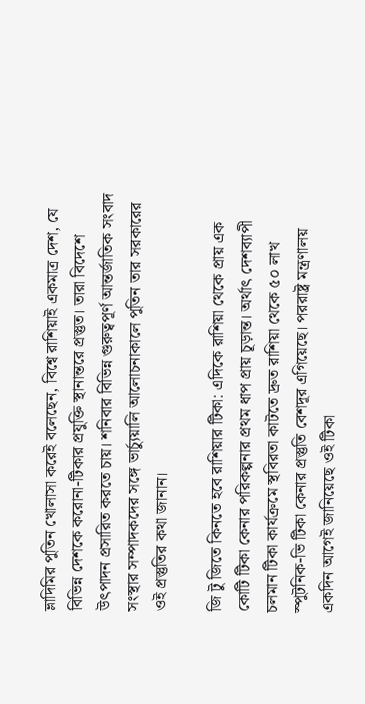ভ্লাদিমির পুতিন খোলাসা করেই বলেছেন, বিশ্বে রাশিয়াই একমাত্র দেশ, যে বিভিন্ন দেশকে করোনা-টিকার প্রযুক্তি স্থানান্তরে প্রস্তুত। তারা বিদেশে উৎপাদন প্রসারিত করতে চায়। শনিবার বিভিন্ন গুরুত্বপূর্ণ আন্তর্জাতিক সংবাদ সংস্থার সম্পাদকদের সঙ্গে ভার্চ্যুয়ালি আলোচনাকালে পুতিন তার সরকারের ওই প্রস্তুতির কথা জানান।

জি টু জিতে কিনতে হবে রাশিয়ার টিকা: এদিকে রাশিয়া থেকে প্রায় এক কোটি টিকা কেনার পরিকল্পনার প্রথম ধাপ প্রায় চূড়ান্ত। অর্থাৎ দেশব্যাপী চলমান টিকা কার্যক্রমে স্থবিরতা কাটতে দ্রুত রাশিয়া থেকে ৫০ লাখ স্পুটনিক-ভি টিকা কেনার প্রস্তুতি বেশদূর এগিয়েছে। পররাষ্ট্র মন্ত্রণালয় একদিন আগেই জানিয়েছে ওই টিকা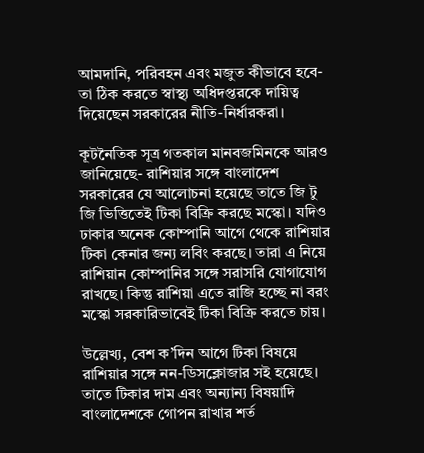আমদানি, পরিবহন এবং মজুত কীভাবে হবে- তা ঠিক করতে স্বাস্থ্য অধিদপ্তরকে দায়িত্ব দিয়েছেন সরকারের নীতি-নির্ধারকরা।

কূটনৈতিক সূত্র গতকাল মানবজমিনকে আরও জানিয়েছে- রাশিয়ার সঙ্গে বাংলাদেশ সরকারের যে আলোচনা হয়েছে তাতে জি টু জি ভিত্তিতেই টিকা বিক্রি করছে মস্কো। যদিও ঢাকার অনেক কোম্পানি আগে থেকে রাশিয়ার টিকা কেনার জন্য লবিং করছে। তারা এ নিয়ে রাশিয়ান কোম্পানির সঙ্গে সরাসরি যোগাযোগ রাখছে। কিন্তু রাশিয়া এতে রাজি হচ্ছে না বরং মস্কো সরকারিভাবেই টিকা বিক্রি করতে চায়।

উল্লেখ্য, বেশ ক’দিন আগে টিকা বিষয়ে রাশিয়ার সঙ্গে নন-ডিসক্লোজার সই হয়েছে। তাতে টিকার দাম এবং অন্যান্য বিষয়াদি বাংলাদেশকে গোপন রাখার শর্ত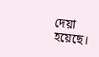দেয়া হয়েছে।